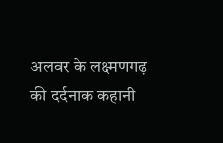अलवर के लक्ष्मणगढ़ की दर्दनाक कहानी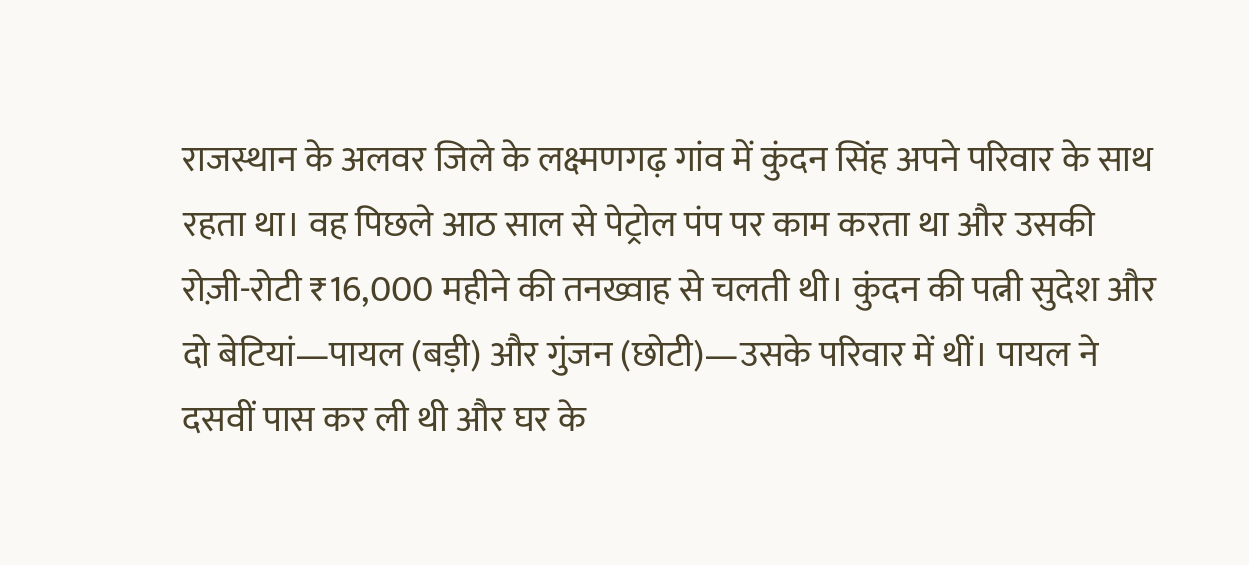राजस्थान के अलवर जिले के लक्ष्मणगढ़ गांव में कुंदन सिंह अपने परिवार के साथ रहता था। वह पिछले आठ साल से पेट्रोल पंप पर काम करता था और उसकी रोज़ी-रोटी ₹16,000 महीने की तनख्वाह से चलती थी। कुंदन की पत्नी सुदेश और दो बेटियां—पायल (बड़ी) और गुंजन (छोटी)—उसके परिवार में थीं। पायल ने दसवीं पास कर ली थी और घर के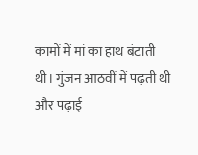कामों में मां का हाथ बंटाती थी। गुंजन आठवीं में पढ़ती थी और पढ़ाई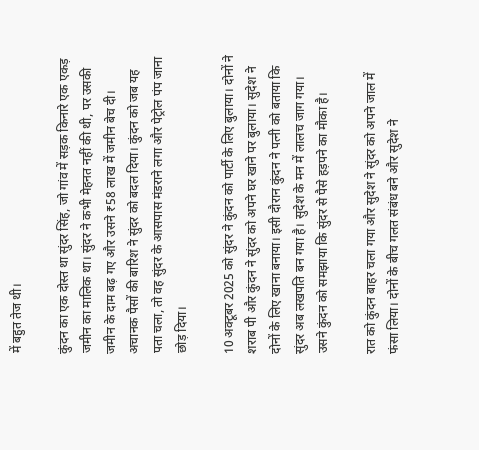में बहुत तेज थी।

कुंदन का एक दोस्त था सुंदर सिंह, जो गांव में सड़क किनारे एक एकड़ जमीन का मालिक था। सुंदर ने कभी मेहनत नहीं की थी, पर उसकी जमीन के दाम बढ़ गए और उसने ₹58 लाख में जमीन बेच दी। अचानक पैसों की बारिश ने सुंदर को बदल दिया। कुंदन को जब यह पता चला, तो वह सुंदर के आसपास मंडराने लगा और पेट्रोल पंप जाना छोड़ दिया।

10 अक्टूबर 2025 को सुंदर ने कुंदन को पार्टी के लिए बुलाया। दोनों ने शराब पी और कुंदन ने सुंदर को अपने घर खाने पर बुलाया। सुदेश ने दोनों के लिए खाना बनाया। इसी दौरान कुंदन ने पत्नी को बताया कि सुंदर अब लखपति बन गया है। सुदेश के मन में लालच जाग गया। उसने कुंदन को समझाया कि सुंदर से पैसे हड़पने का मौका है।

रात को कुंदन बाहर चला गया और सुदेश ने सुंदर को अपने जाल में फंसा लिया। दोनों के बीच गलत संबंध बने और सुदेश ने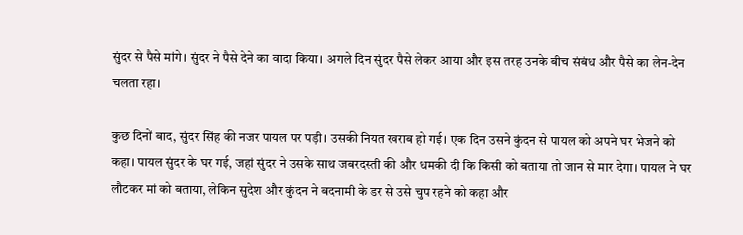सुंदर से पैसे मांगे। सुंदर ने पैसे देने का वादा किया। अगले दिन सुंदर पैसे लेकर आया और इस तरह उनके बीच संबंध और पैसे का लेन-देन चलता रहा।

कुछ दिनों बाद, सुंदर सिंह की नजर पायल पर पड़ी। उसकी नियत खराब हो गई। एक दिन उसने कुंदन से पायल को अपने घर भेजने को कहा। पायल सुंदर के घर गई, जहां सुंदर ने उसके साथ जबरदस्ती की और धमकी दी कि किसी को बताया तो जान से मार देगा। पायल ने घर लौटकर मां को बताया, लेकिन सुदेश और कुंदन ने बदनामी के डर से उसे चुप रहने को कहा और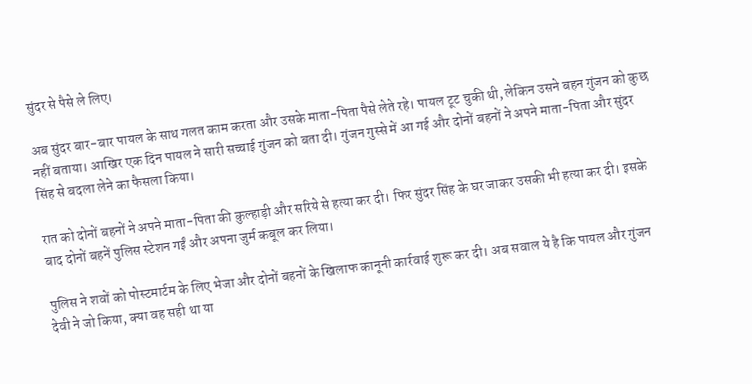सुंदर से पैसे ले लिए।

अब सुंदर बार-बार पायल के साथ गलत काम करता और उसके माता-पिता पैसे लेते रहे। पायल टूट चुकी थी, लेकिन उसने बहन गुंजन को कुछ नहीं बताया। आखिर एक दिन पायल ने सारी सच्चाई गुंजन को बता दी। गुंजन गुस्से में आ गई और दोनों बहनों ने अपने माता-पिता और सुंदर सिंह से बदला लेने का फैसला किया।

रात को दोनों बहनों ने अपने माता-पिता की कुल्हाड़ी और सरिये से हत्या कर दी। फिर सुंदर सिंह के घर जाकर उसकी भी हत्या कर दी। इसके बाद दोनों बहनें पुलिस स्टेशन गईं और अपना जुर्म कबूल कर लिया।

पुलिस ने शवों को पोस्टमार्टम के लिए भेजा और दोनों बहनों के खिलाफ कानूनी कार्रवाई शुरू कर दी। अब सवाल ये है कि पायल और गुंजन देवी ने जो किया, क्या वह सही था या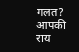गलत? आपकी राय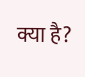क्या है?